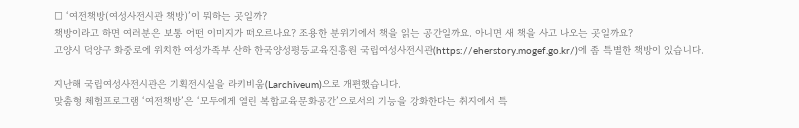□ ‘여전책방(여성사전시관 책방)’이 뭐하는 곳일까?
책방이라고 하면 여러분은 보통 어떤 이미지가 떠오르나요? 조용한 분위기에서 책을 읽는 공간일까요. 아니면 새 책을 사고 나오는 곳일까요?
고양시 덕양구 화중로에 위치한 여성가족부 산하 한국양성평등교육진흥원 국립여성사전시관(https://eherstory.mogef.go.kr/)에 좀 특별한 책방이 있습니다.

지난해 국립여성사전시관은 기획전시실을 라키비움(Larchiveum)으로 개편했습니다.
맞춤형 체험프로그램 ‘여전책방’은 ‘모두에게 열린 복합교육문화공간’으로서의 기능을 강화한다는 취지에서 특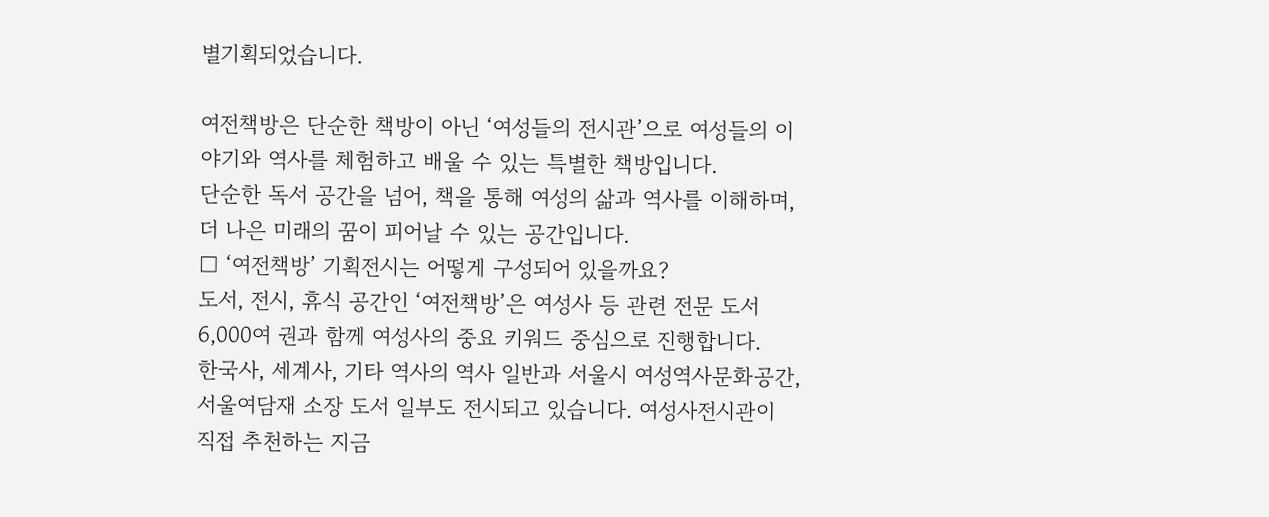별기획되었습니다.

여전책방은 단순한 책방이 아닌 ‘여성들의 전시관’으로 여성들의 이야기와 역사를 체험하고 배울 수 있는 특별한 책방입니다.
단순한 독서 공간을 넘어, 책을 통해 여성의 삶과 역사를 이해하며, 더 나은 미래의 꿈이 피어날 수 있는 공간입니다.
□ ‘여전책방’ 기획전시는 어떻게 구성되어 있을까요?
도서, 전시, 휴식 공간인 ‘여전책방’은 여성사 등 관련 전문 도서 6,000여 권과 함께 여성사의 중요 키워드 중심으로 진행합니다.
한국사, 세계사, 기타 역사의 역사 일반과 서울시 여성역사문화공간, 서울여담재 소장 도서 일부도 전시되고 있습니다. 여성사전시관이 직접 추천하는 지금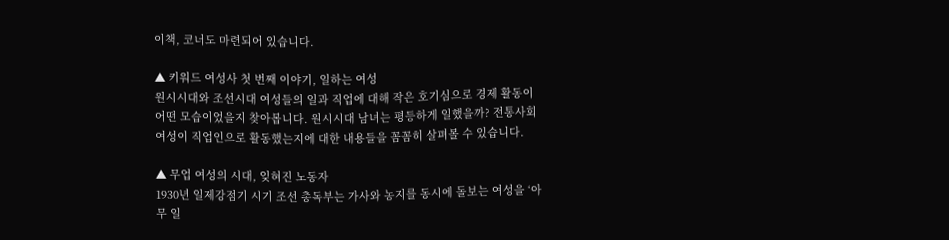이책, 코너도 마련되어 있습니다.

▲ 키워드 여성사 첫 번째 이야기, 일하는 여성
원시시대와 조선시대 여성들의 일과 직업에 대해 작은 호기심으로 경제 활동이 어떤 모습이었을지 찾아봅니다. 원시시대 남녀는 평등하게 일했을까? 전통사회 여성이 직업인으로 활동했는지에 대한 내용들을 꼼꼼히 살펴볼 수 있습니다.

▲ 무업 여성의 시대, 잊혀진 노동자
1930년 일제강점기 시기 조선 총독부는 가사와 농지를 동시에 돌보는 여성을 ‘아무 일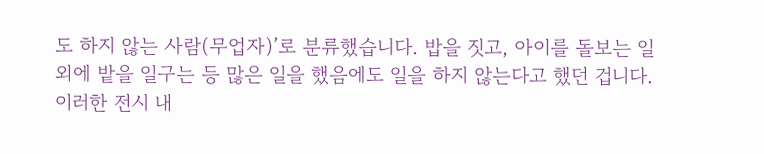도 하지 않는 사람(무업자)’로 분류했습니다. 밥을 짓고, 아이를 돌보는 일 외에 밭을 일구는 등 많은 일을 했음에도 일을 하지 않는다고 했던 겁니다.
이러한 전시 내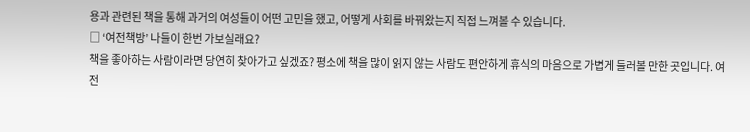용과 관련된 책을 통해 과거의 여성들이 어떤 고민을 했고, 어떻게 사회를 바꿔왔는지 직접 느껴볼 수 있습니다.
□ ‘여전책방’ 나들이 한번 가보실래요?
책을 좋아하는 사람이라면 당연히 찾아가고 싶겠죠? 평소에 책을 많이 읽지 않는 사람도 편안하게 휴식의 마음으로 가볍게 들러볼 만한 곳입니다. 여전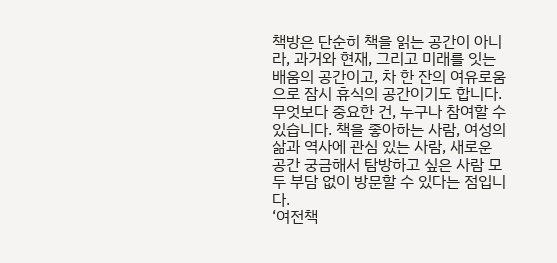책방은 단순히 책을 읽는 공간이 아니라, 과거와 현재, 그리고 미래를 잇는 배움의 공간이고, 차 한 잔의 여유로움으로 잠시 휴식의 공간이기도 합니다.
무엇보다 중요한 건, 누구나 참여할 수 있습니다. 책을 좋아하는 사람, 여성의 삶과 역사에 관심 있는 사람, 새로운 공간 궁금해서 탐방하고 싶은 사람 모두 부담 없이 방문할 수 있다는 점입니다.
‘여전책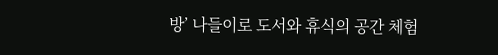방’ 나들이로 도서와 휴식의 공간 체험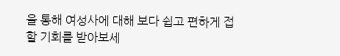을 통해 여성사에 대해 보다 쉽고 편하게 접할 기회를 받아보세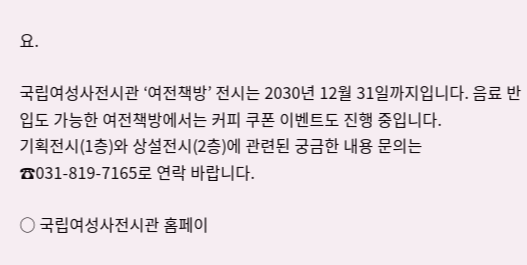요.

국립여성사전시관 ‘여전책방’ 전시는 2030년 12월 31일까지입니다. 음료 반입도 가능한 여전책방에서는 커피 쿠폰 이벤트도 진행 중입니다.
기획전시(1층)와 상설전시(2층)에 관련된 궁금한 내용 문의는 ☎031-819-7165로 연락 바랍니다.

○ 국립여성사전시관 홈페이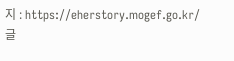지 : https://eherstory.mogef.go.kr/
글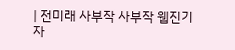| 전미래 사부작 사부작 웹진기자